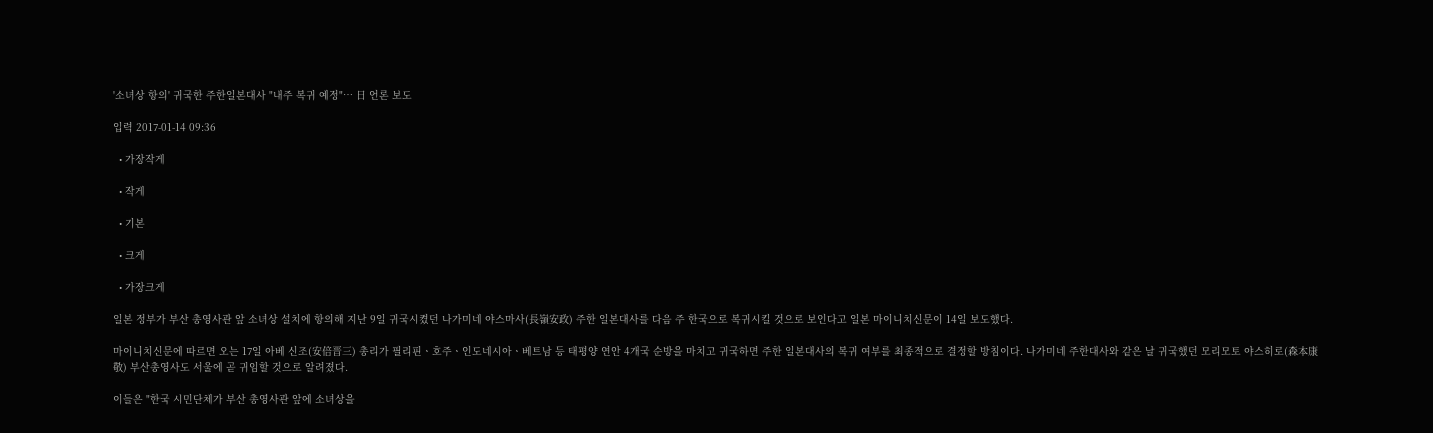'소녀상 항의' 귀국한 주한일본대사 "내주 복귀 예정"… 日 언론 보도

입력 2017-01-14 09:36

  • 가장작게

  • 작게

  • 기본

  • 크게

  • 가장크게

일본 정부가 부산 총영사관 앞 소녀상 설치에 항의해 지난 9일 귀국시켰던 나가미네 야스마사(長嶺安政) 주한 일본대사를 다음 주 한국으로 복귀시킬 것으로 보인다고 일본 마이니치신문이 14일 보도했다.

마이니치신문에 따르면 오는 17일 아베 신조(安倍晋三) 총리가 필리핀ㆍ호주ㆍ인도네시아ㆍ베트남 등 태평양 연안 4개국 순방을 마치고 귀국하면 주한 일본대사의 복귀 여부를 최종적으로 결정할 방침이다. 나가미네 주한대사와 같은 날 귀국했던 모리모토 야스히로(森本康敬) 부산총영사도 서울에 곧 귀임할 것으로 알려졌다.

이들은 "한국 시민단체가 부산 총영사관 앞에 소녀상을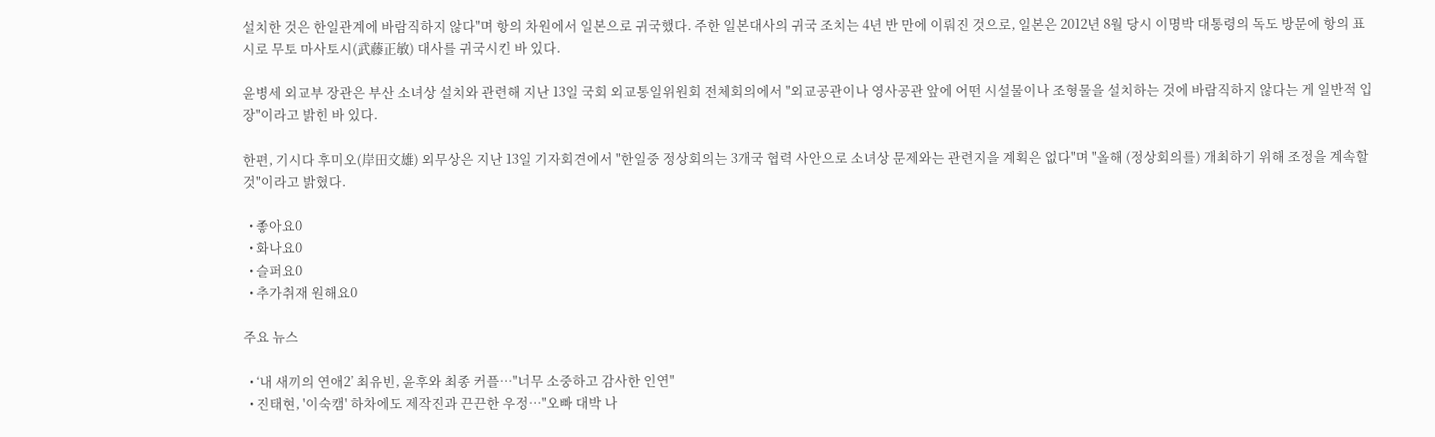설치한 것은 한일관계에 바람직하지 않다"며 항의 차원에서 일본으로 귀국했다. 주한 일본대사의 귀국 조치는 4년 반 만에 이뤄진 것으로, 일본은 2012년 8월 당시 이명박 대통령의 독도 방문에 항의 표시로 무토 마사토시(武藤正敏) 대사를 귀국시킨 바 있다.

윤병세 외교부 장관은 부산 소녀상 설치와 관련해 지난 13일 국회 외교통일위원회 전체회의에서 "외교공관이나 영사공관 앞에 어떤 시설물이나 조형물을 설치하는 것에 바람직하지 않다는 게 일반적 입장"이라고 밝힌 바 있다.

한편, 기시다 후미오(岸田文雄) 외무상은 지난 13일 기자회견에서 "한일중 정상회의는 3개국 협력 사안으로 소녀상 문제와는 관련지을 계획은 없다"며 "올해 (정상회의를) 개최하기 위해 조정을 계속할 것"이라고 밝혔다.

  • 좋아요0
  • 화나요0
  • 슬퍼요0
  • 추가취재 원해요0

주요 뉴스

  • ‘내 새끼의 연애2’ 최유빈, 윤후와 최종 커플⋯"너무 소중하고 감사한 인연"
  • 진태현, '이숙캠' 하차에도 제작진과 끈끈한 우정⋯"오빠 대박 나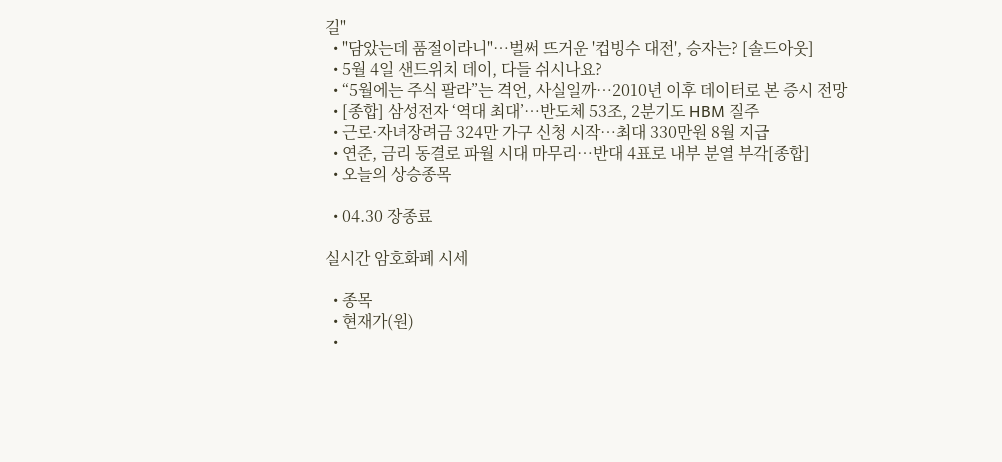길"
  • "담았는데 품절이라니"⋯벌써 뜨거운 '컵빙수 대전', 승자는? [솔드아웃]
  • 5월 4일 샌드위치 데이, 다들 쉬시나요?
  • “5월에는 주식 팔라”는 격언, 사실일까⋯2010년 이후 데이터로 본 증시 전망
  • [종합] 삼성전자 ‘역대 최대’…반도체 53조, 2분기도 HBM 질주
  • 근로·자녀장려금 324만 가구 신청 시작…최대 330만원 8월 지급
  • 연준, 금리 동결로 파월 시대 마무리…반대 4표로 내부 분열 부각[종합]
  • 오늘의 상승종목

  • 04.30 장종료

실시간 암호화폐 시세

  • 종목
  • 현재가(원)
  •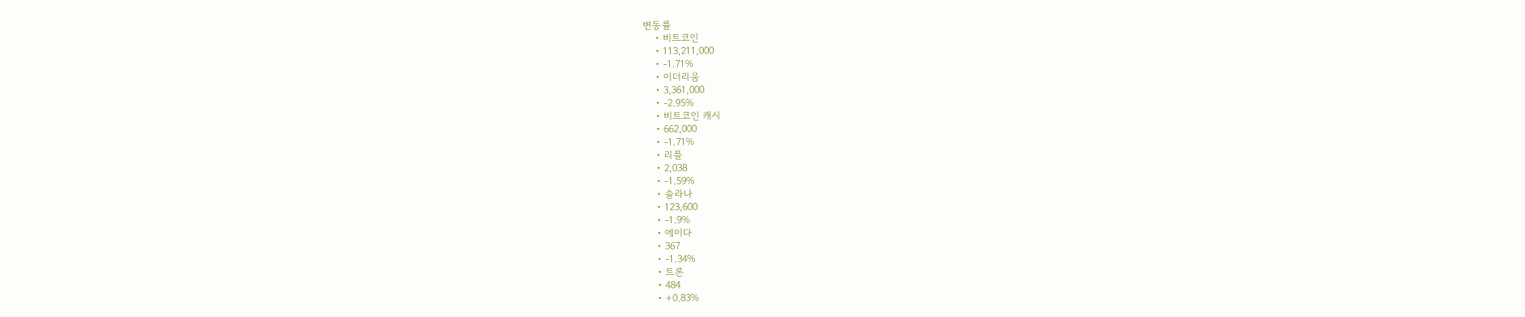변동률
    • 비트코인
    • 113,211,000
    • -1.71%
    • 이더리움
    • 3,361,000
    • -2.95%
    • 비트코인 캐시
    • 662,000
    • -1.71%
    • 리플
    • 2,038
    • -1.59%
    • 솔라나
    • 123,600
    • -1.9%
    • 에이다
    • 367
    • -1.34%
    • 트론
    • 484
    • +0.83%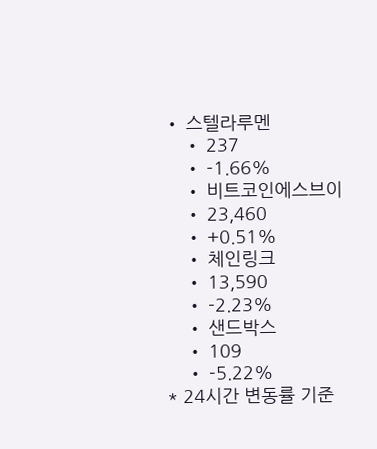• 스텔라루멘
    • 237
    • -1.66%
    • 비트코인에스브이
    • 23,460
    • +0.51%
    • 체인링크
    • 13,590
    • -2.23%
    • 샌드박스
    • 109
    • -5.22%
* 24시간 변동률 기준